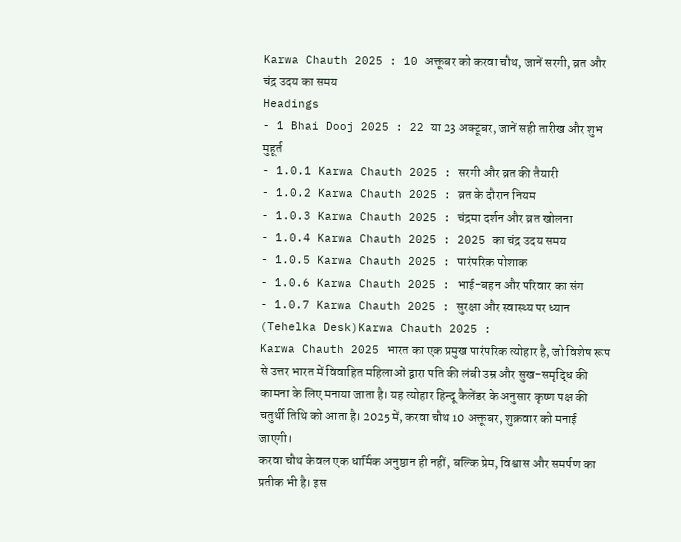Karwa Chauth 2025 : 10 अक्तूबर को करवा चौथ, जानें सरगी, व्रत और चंद्र उदय का समय
Headings
- 1 Bhai Dooj 2025 : 22 या 23 अक्टूबर, जानें सही तारीख और शुभ मुहूर्त
- 1.0.1 Karwa Chauth 2025 : सरगी और व्रत की तैयारी
- 1.0.2 Karwa Chauth 2025 : व्रत के दौरान नियम
- 1.0.3 Karwa Chauth 2025 : चंद्रमा दर्शन और व्रत खोलना
- 1.0.4 Karwa Chauth 2025 : 2025 का चंद्र उदय समय
- 1.0.5 Karwa Chauth 2025 : पारंपरिक पोशाक
- 1.0.6 Karwa Chauth 2025 : भाई-बहन और परिवार का संग
- 1.0.7 Karwa Chauth 2025 : सुरक्षा और स्वास्थ्य पर ध्यान
(Tehelka Desk)Karwa Chauth 2025 :
Karwa Chauth 2025 भारत का एक प्रमुख पारंपरिक त्योहार है, जो विशेष रूप से उत्तर भारत में विवाहित महिलाओं द्वारा पति की लंबी उम्र और सुख-समृद्धि की कामना के लिए मनाया जाता है। यह त्योहार हिन्दू कैलेंडर के अनुसार कृष्ण पक्ष की चतुर्थी तिथि को आता है। 2025 में, करवा चौथ 10 अक्तूबर, शुक्रवार को मनाई जाएगी।
करवा चौथ केवल एक धार्मिक अनुष्ठान ही नहीं, बल्कि प्रेम, विश्वास और समर्पण का प्रतीक भी है। इस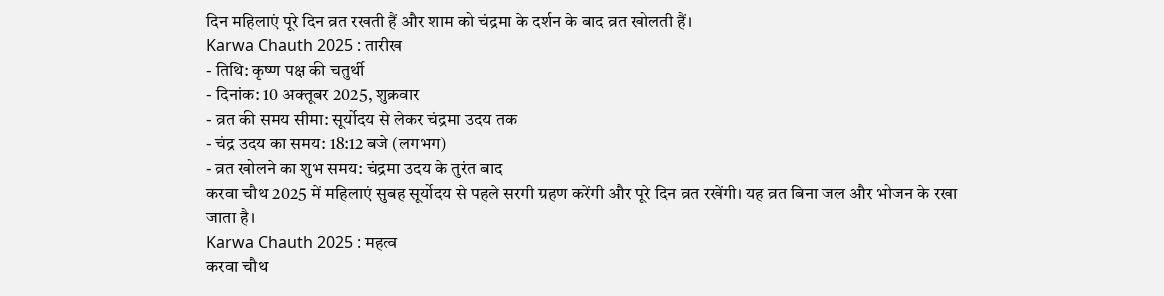दिन महिलाएं पूरे दिन व्रत रखती हैं और शाम को चंद्रमा के दर्शन के बाद व्रत खोलती हैं।
Karwa Chauth 2025 : तारीख
- तिथि: कृष्ण पक्ष की चतुर्थी
- दिनांक: 10 अक्तूबर 2025, शुक्रवार
- व्रत की समय सीमा: सूर्योदय से लेकर चंद्रमा उदय तक
- चंद्र उदय का समय: 18:12 बजे (लगभग)
- व्रत खोलने का शुभ समय: चंद्रमा उदय के तुरंत बाद
करवा चौथ 2025 में महिलाएं सुबह सूर्योदय से पहले सरगी ग्रहण करेंगी और पूरे दिन व्रत रखेंगी। यह व्रत बिना जल और भोजन के रखा जाता है।
Karwa Chauth 2025 : महत्व
करवा चौथ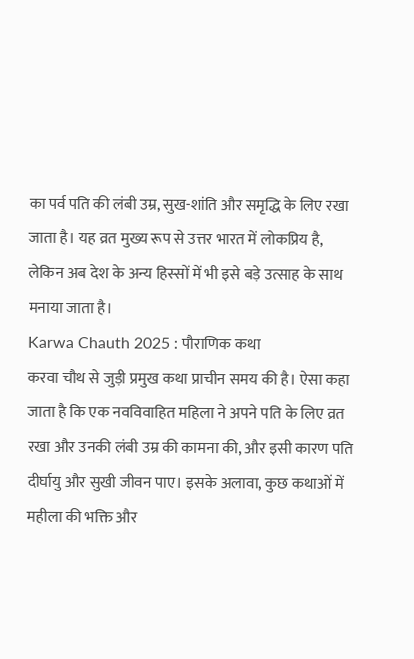का पर्व पति की लंबी उम्र, सुख-शांति और समृद्धि के लिए रखा जाता है। यह व्रत मुख्य रूप से उत्तर भारत में लोकप्रिय है, लेकिन अब देश के अन्य हिस्सों में भी इसे बड़े उत्साह के साथ मनाया जाता है।
Karwa Chauth 2025 : पौराणिक कथा
करवा चौथ से जुड़ी प्रमुख कथा प्राचीन समय की है। ऐसा कहा जाता है कि एक नवविवाहित महिला ने अपने पति के लिए व्रत रखा और उनकी लंबी उम्र की कामना की, और इसी कारण पति दीर्घायु और सुखी जीवन पाए। इसके अलावा, कुछ कथाओं में महीला की भक्ति और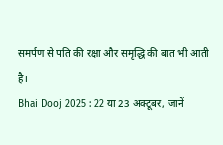समर्पण से पति की रक्षा और समृद्धि की बात भी आती है।
Bhai Dooj 2025 : 22 या 23 अक्टूबर, जानें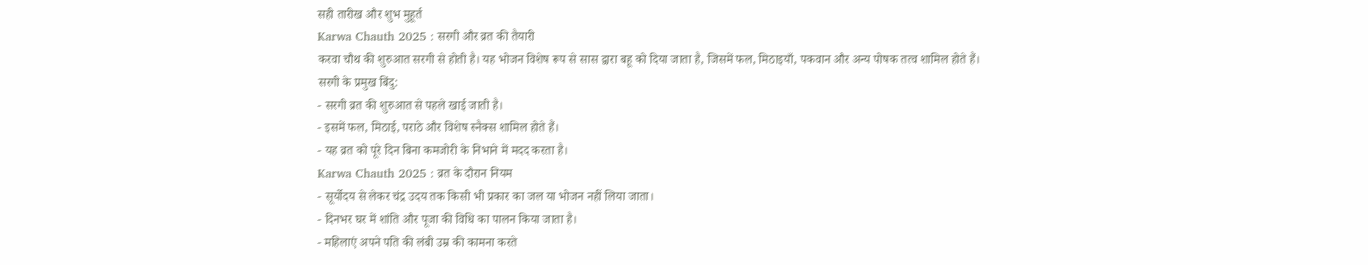सही तारीख और शुभ मुहूर्त
Karwa Chauth 2025 : सरगी और व्रत की तैयारी
करवा चौथ की शुरुआत सरगी से होती है। यह भोजन विशेष रूप से सास द्वारा बहू को दिया जाता है, जिसमें फल, मिठाइयाँ, पकवान और अन्य पोषक तत्व शामिल होते हैं।
सरगी के प्रमुख बिंदु:
- सरगी व्रत की शुरुआत से पहले खाई जाती है।
- इसमें फल, मिठाई, पराठे और विशेष स्नैक्स शामिल होते हैं।
- यह व्रत को पूरे दिन बिना कमजोरी के निभाने में मदद करता है।
Karwa Chauth 2025 : व्रत के दौरान नियम
- सूर्योदय से लेकर चंद्र उदय तक किसी भी प्रकार का जल या भोजन नहीं लिया जाता।
- दिनभर घर में शांति और पूजा की विधि का पालन किया जाता है।
- महिलाएं अपने पति की लंबी उम्र की कामना करते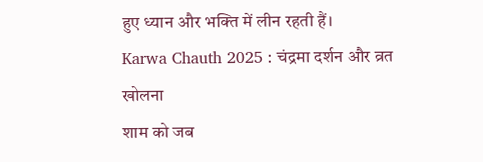हुए ध्यान और भक्ति में लीन रहती हैं।
Karwa Chauth 2025 : चंद्रमा दर्शन और व्रत खोलना
शाम को जब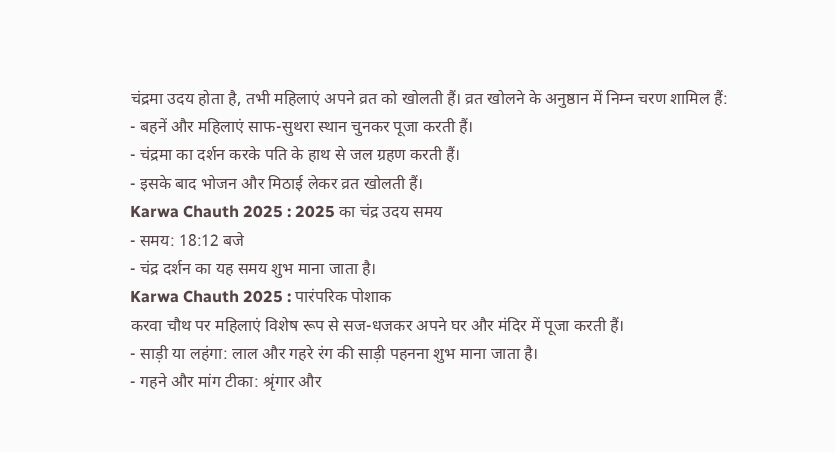चंद्रमा उदय होता है, तभी महिलाएं अपने व्रत को खोलती हैं। व्रत खोलने के अनुष्ठान में निम्न चरण शामिल हैं:
- बहनें और महिलाएं साफ-सुथरा स्थान चुनकर पूजा करती हैं।
- चंद्रमा का दर्शन करके पति के हाथ से जल ग्रहण करती हैं।
- इसके बाद भोजन और मिठाई लेकर व्रत खोलती हैं।
Karwa Chauth 2025 : 2025 का चंद्र उदय समय
- समय: 18:12 बजे
- चंद्र दर्शन का यह समय शुभ माना जाता है।
Karwa Chauth 2025 : पारंपरिक पोशाक
करवा चौथ पर महिलाएं विशेष रूप से सज-धजकर अपने घर और मंदिर में पूजा करती हैं।
- साड़ी या लहंगा: लाल और गहरे रंग की साड़ी पहनना शुभ माना जाता है।
- गहने और मांग टीका: श्रृंगार और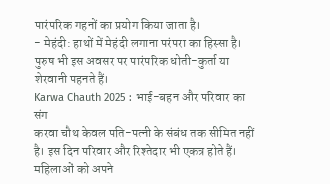पारंपरिक गहनों का प्रयोग किया जाता है।
- मेहंदी: हाथों में मेहंदी लगाना परंपरा का हिस्सा है।
पुरुष भी इस अवसर पर पारंपरिक धोती-कुर्ता या शेरवानी पहनते हैं।
Karwa Chauth 2025 : भाई-बहन और परिवार का संग
करवा चौथ केवल पति-पत्नी के संबंध तक सीमित नहीं है। इस दिन परिवार और रिश्तेदार भी एकत्र होते हैं। महिलाओं को अपने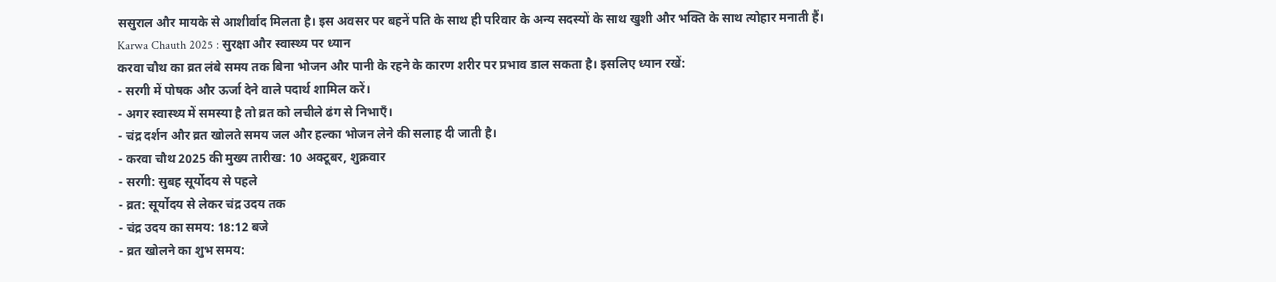ससुराल और मायके से आशीर्वाद मिलता है। इस अवसर पर बहनें पति के साथ ही परिवार के अन्य सदस्यों के साथ खुशी और भक्ति के साथ त्योहार मनाती हैं।
Karwa Chauth 2025 : सुरक्षा और स्वास्थ्य पर ध्यान
करवा चौथ का व्रत लंबे समय तक बिना भोजन और पानी के रहने के कारण शरीर पर प्रभाव डाल सकता है। इसलिए ध्यान रखें:
- सरगी में पोषक और ऊर्जा देने वाले पदार्थ शामिल करें।
- अगर स्वास्थ्य में समस्या है तो व्रत को लचीले ढंग से निभाएँ।
- चंद्र दर्शन और व्रत खोलते समय जल और हल्का भोजन लेने की सलाह दी जाती है।
- करवा चौथ 2025 की मुख्य तारीख: 10 अक्टूबर, शुक्रवार
- सरगी: सुबह सूर्योदय से पहले
- व्रत: सूर्योदय से लेकर चंद्र उदय तक
- चंद्र उदय का समय: 18:12 बजे
- व्रत खोलने का शुभ समय: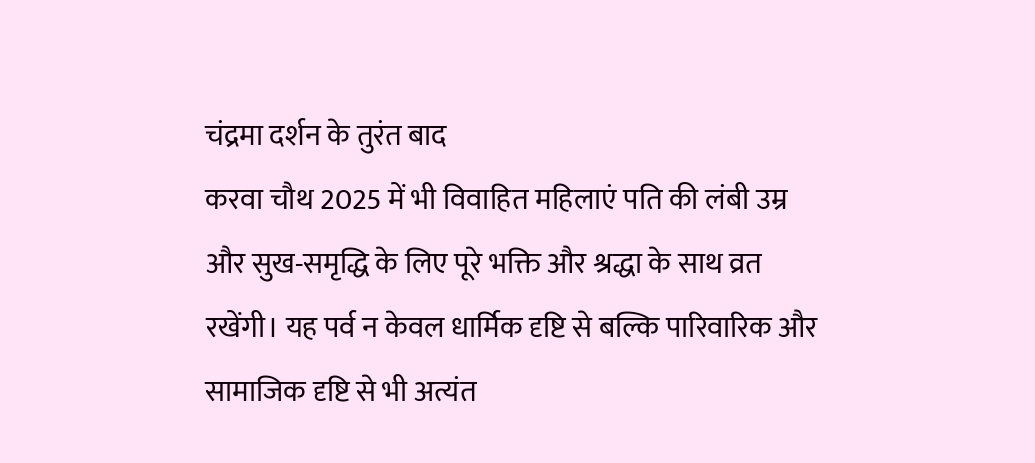चंद्रमा दर्शन के तुरंत बाद
करवा चौथ 2025 में भी विवाहित महिलाएं पति की लंबी उम्र और सुख-समृद्धि के लिए पूरे भक्ति और श्रद्धा के साथ व्रत रखेंगी। यह पर्व न केवल धार्मिक दृष्टि से बल्कि पारिवारिक और सामाजिक दृष्टि से भी अत्यंत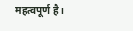महत्वपूर्ण है।